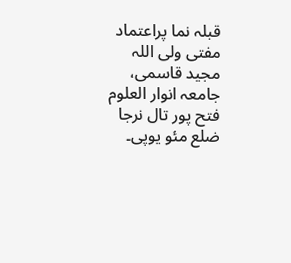قبلہ نما پراعتماد
مفتی ولی اللہ مجید قاسمی، جامعہ انوار العلوم فتح پور تال نرجا ضلع مئو یوپی۔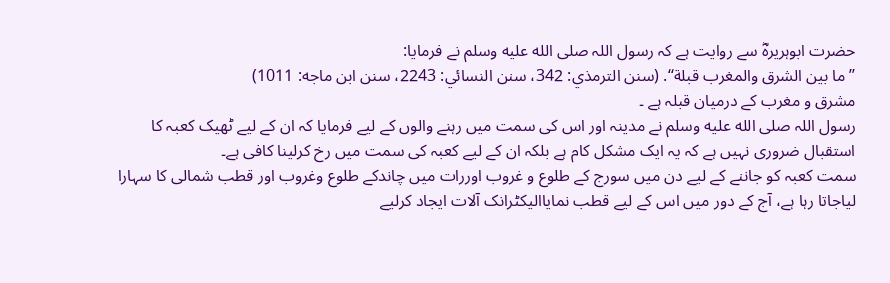حضرت ابوہریرہؓ سے روایت ہے کہ رسول اللہ صلى الله عليه وسلم نے فرمایا:
’’ما بین الشرق والمغرب قبلة‘‘. (سنن الترمذي: 342، سنن النسائي: 2243، سنن ابن ماجه: 1011)
مشرق و مغرب کے درمیان قبلہ ہے ۔
رسول اللہ صلى الله عليه وسلم نے مدینہ اور اس کی سمت میں رہنے والوں کے لیے فرمایا کہ ان کے لیے ٹھیک کعبہ کا استقبال ضروری نہیں ہے کہ یہ ایک مشکل کام ہے بلکہ ان کے لیے کعبہ کی سمت میں رخ کرلینا کافی ہے۔
سمت کعبہ کو جاننے کے لیے دن میں سورج کے طلوع و غروب اوررات میں چاندکے طلوع وغروب اور قطب شمالی کا سہارا لیاجاتا رہا ہے، آج کے دور میں اس کے لیے قطب نمایاالیکٹرانک آلات ایجاد کرلیے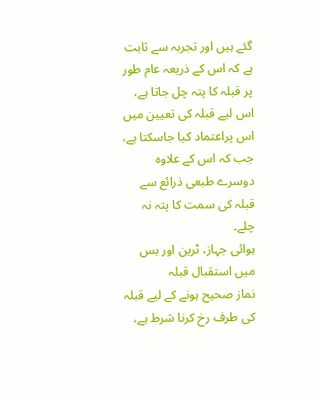گئے ہیں اور تجربہ سے ثابت ہے کہ اس کے ذریعہ عام طور پر قبلہ کا پتہ چل جاتا ہے، اس لیے قبلہ کی تعیین میں اس پراعتماد کیا جاسکتا ہے، جب کہ اس کے علاوہ دوسرے طبعی ذرائع سے قبلہ کی سمت کا پتہ نہ چلے۔
ہوائی جہاز، ٹرین اور بس میں استقبال قبلہ
نماز صحیح ہونے کے لیے قبلہ کی طرف رخ کرنا شرط ہے،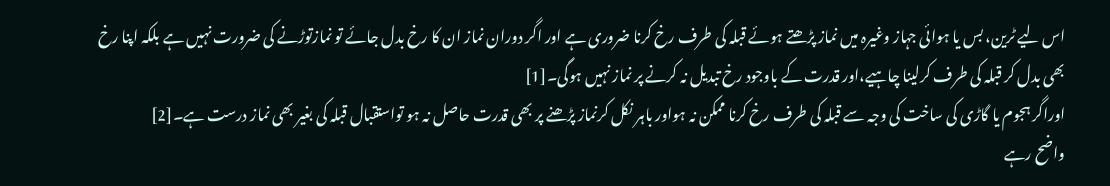اس لیے ٹرین، بس یا ہوائی جہاز وغیرہ میں نماز پڑھتے ہوئے قبلہ کی طرف رخ کرنا ضروری ہے اور اگر دوران نماز ان کا رخ بدل جائے تو نمازتوڑنے کی ضرورت نہیں ہے بلکہ اپنا رخ بھی بدل کر قبلہ کی طرف کرلینا چاہیے،اور قدرت کے باوجود رخ تبدیل نہ کرنے پر نماز نہیں ہوگی۔[1]
اوراگر ہجوم یا گاڑی کی ساخت کی وجہ سے قبلہ کی طرف رخ کرنا ممکن نہ ہواور باہر نکل کرنماز پڑھنے پر بھی قدرت حاصل نہ ہو تواستقبال قبلہ کی بغیر بھی نماز درست ہے۔[2]
واضح رہے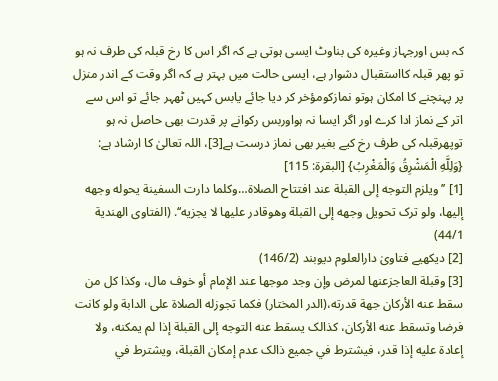کہ بس اورجہاز وغیرہ کی بناوٹ ایسی ہوتی ہے کہ اگر اس کا رخ قبلہ کی طرف نہ ہو تو پھر قبلہ کااستقبال دشوار ہے، ایسی حالت میں بہتر ہے کہ اگر وقت کے اندر منزل پر پہنچنے کا امکان ہوتو نمازکومؤخر کر دیا جائے یابس کہیں ٹھہر جائے تو اس سے اتر کے نماز ادا کرے اور اگر ایسا نہ ہواوربس رکوانے پر قدرت بھی حاصل نہ ہو توپھرقبلہ کی طرف رخ کیے بغیر بھی نماز درست ہے[3]، اللہ تعالیٰ کا ارشاد ہے:
{وَلِلَّهِ الْمَشْرِقُ وَالْمَغْرِبُ} [البقرة: 115]
[1] ’’ویلزم التوجه إلی القبلة عند افتتاح الصلاۃ…وکلما دارت السفینة یحوله وجهه إلیھا، ولو ترک تحویل وجهه إلی القبلة وھوقادر علیھا لا يجزيه‘‘. (الفتاوى الهندية 44/1)
[2] دیکھیے فتاویٰ دارالعلوم دیوبند (146/2)
[3] وقبلة العاجزعنھا لمرض وإن وجد موجھا عند الإمام أو خوف مال، وکذا کل من سقط عنه الأرکان جھة قدرته،(الدر المختار) فکما تجوزله الصلاۃ علی الدابة ولو کانت فرضا وتسقط عنه الأرکان، کذالک یسقط عنه التوجه إلی القبلة إذا لم یمکنه، ولا إعادۃ علیه إذا قدر، فیشترط في جمیع ذالک عدم إمکان القبلة، ویشترط في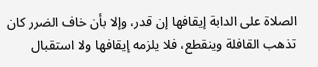الصلاۃ علی الدابة إیقافھا إن قدر، وإلا بأن خاف الضرر کان تذهب القافلة وینقطع، فلا یلزمه إیقافھا ولا استقبال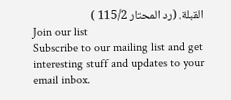القبلة. (رد المحتار 115/2 )
Join our list
Subscribe to our mailing list and get interesting stuff and updates to your email inbox.